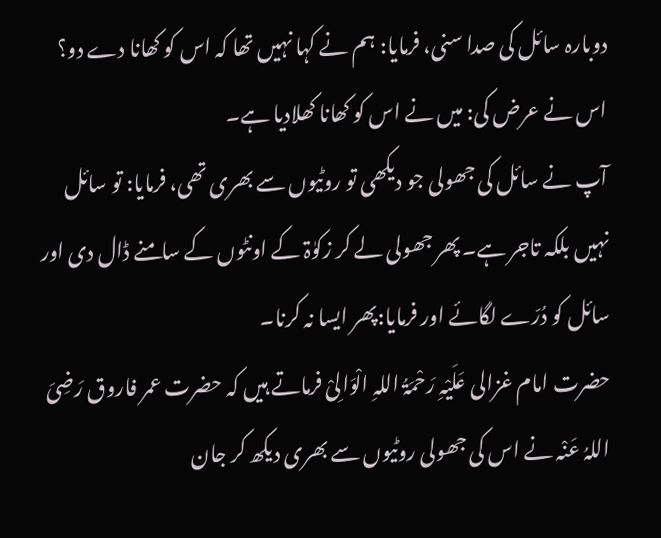دوبارہ سائل کی صدا سنی، فرمایا: ہم نے کہا نہیں تھا کہ اس کو کھانا دے دو؟ اس نے عرض کی: میں نے اس کو کھانا کھلادیا ہے۔
آپ نے سائل کی جھولی جو دیکھی تو روٹیوں سے بھری تھی، فرمایا: تو سائل نہیں بلکہ تاجر ہے۔ پھر جھولی لے کر زکوٰۃ کے اونٹوں کے سامنے ڈال دی اور سائل کو دُرّے لگائے اور فرمایا:پھر ایسا نہ کرنا۔
حضرت امام غزالی عَلَیْہِ رَحْمَۃُ اللہِ الْوَالِیْ فرماتے ہیں کہ حضرت عمر فاروق رَضِیَ اللہُ عَنْہ نے اس کی جھولی روٹیوں سے بھری دیکھ کر جان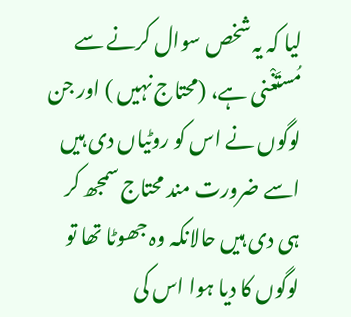لیا کہ یہ شخص سوال کرنے سے مُستَغْنی ہے، (محتاج نہیں ) اور جن لوگوں نے اس کو روٹیاں دی ہیں اسے ضرورت مند محتاج سمجھ کر ہی دی ہیں حالانکہ وہ جھوٹا تھا تو لوگوں کا دیا ہوا اس کی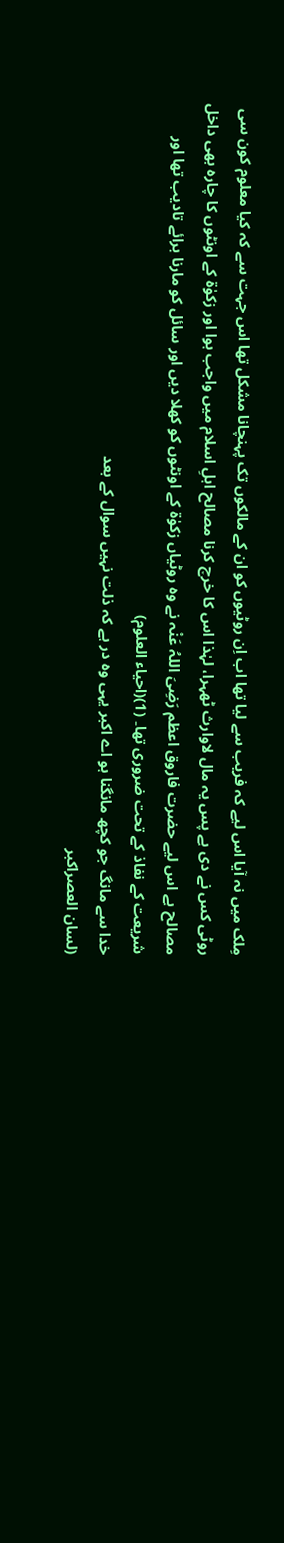مِلک میں نہ آیا اس لیے کہ فریب سے لیا تھا اب اِن روٹیوں کو ان کے مالکوں تک پہنچانا مشکل تھا اس جہت سے کہ کیا معلوم کون سی روٹی کس نے دی ہے پس یہ مال لاوارث ٹھہرا، لہٰذا اس کا خرچ کرنا مصالح اہلِ اسلام میں واجب ہوا اور زکوٰۃ کے اونٹوں کا چارہ بھی داخل مصالح ہے اس لیے حضرت فاروق اعظم رَضِیَ اللہُ عَنْہ نے وہ روٹیاں زکوٰۃ کے اونٹوں کو کھلا دیں اور سائل کو مارنا برائے تادیب تھا اور شریعت کے نفاذ کے تحت ضروری تھا۔ (1)(احیاء العلوم)
خدا سے مانگ جو کچھ مانگنا ہو اے اکبر یہی وہ در ہے کہ ذلت نہیں سوال کے بعد
(لسان العصراکبر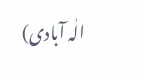الٰہ آبادی)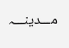مـــدینـــہ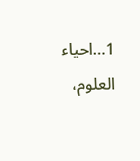1…احیاء العلوم،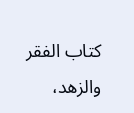کتاب الفقر والزھد،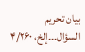بیان تحریم السؤال۔۔۔إلخ، ۴/۲۶۰